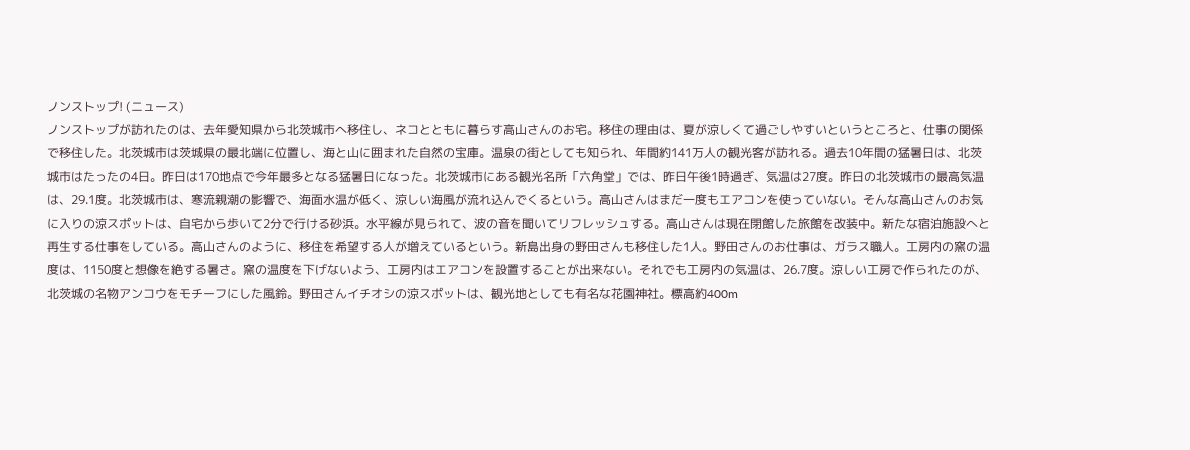ノンストップ! (ニュース)
ノンストップが訪れたのは、去年愛知県から北茨城市へ移住し、ネコとともに暮らす高山さんのお宅。移住の理由は、夏が涼しくて過ごしやすいというところと、仕事の関係で移住した。北茨城市は茨城県の最北端に位置し、海と山に囲まれた自然の宝庫。温泉の街としても知られ、年間約141万人の観光客が訪れる。過去10年間の猛暑日は、北茨城市はたったの4日。昨日は170地点で今年最多となる猛暑日になった。北茨城市にある観光名所「六角堂」では、昨日午後1時過ぎ、気温は27度。昨日の北茨城市の最高気温は、29.1度。北茨城市は、寒流親潮の影響で、海面水温が低く、涼しい海風が流れ込んでくるという。高山さんはまだ一度もエアコンを使っていない。そんな高山さんのお気に入りの涼スポットは、自宅から歩いて2分で行ける砂浜。水平線が見られて、波の音を聞いてリフレッシュする。高山さんは現在閉館した旅館を改装中。新たな宿泊施設へと再生する仕事をしている。高山さんのように、移住を希望する人が増えているという。新島出身の野田さんも移住した1人。野田さんのお仕事は、ガラス職人。工房内の窯の温度は、1150度と想像を絶する暑さ。窯の温度を下げないよう、工房内はエアコンを設置することが出来ない。それでも工房内の気温は、26.7度。涼しい工房で作られたのが、北茨城の名物アンコウをモチーフにした風鈴。野田さんイチオシの涼スポットは、観光地としても有名な花園神社。標高約400m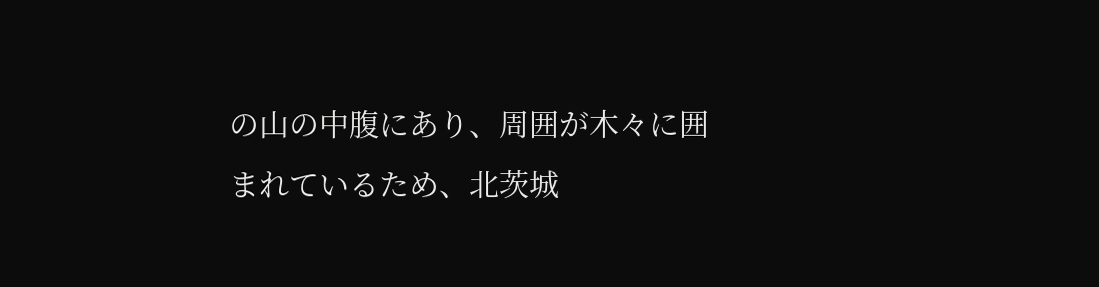の山の中腹にあり、周囲が木々に囲まれているため、北茨城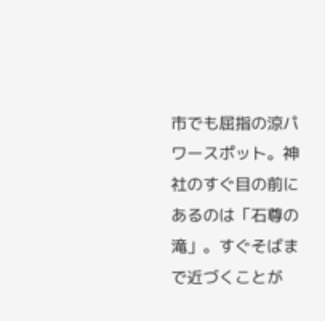市でも屈指の涼パワースポット。神社のすぐ目の前にあるのは「石尊の滝」。すぐそばまで近づくことが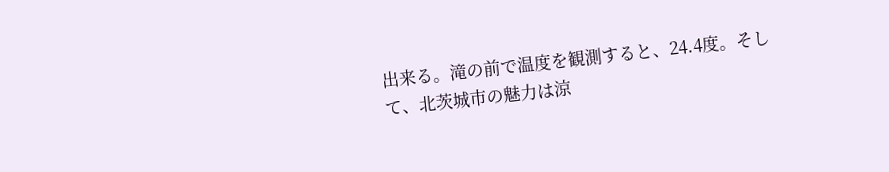出来る。滝の前で温度を観測すると、24.4度。そして、北茨城市の魅力は涼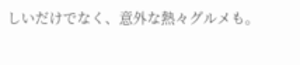しいだけでなく、意外な熱々グルメも。